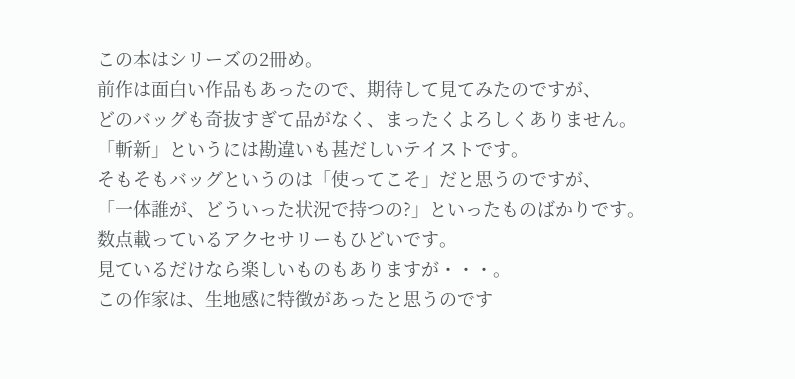この本はシリーズの2冊め。
前作は面白い作品もあったので、期待して見てみたのですが、
どのバッグも奇抜すぎて品がなく、まったくよろしくありません。
「斬新」というには勘違いも甚だしいテイストです。
そもそもバッグというのは「使ってこそ」だと思うのですが、
「一体誰が、どういった状況で持つの?」といったものばかりです。
数点載っているアクセサリーもひどいです。
見ているだけなら楽しいものもありますが・・・。
この作家は、生地感に特徴があったと思うのです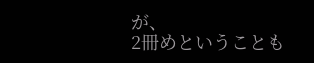が、
2冊めということも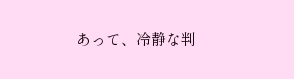あって、冷静な判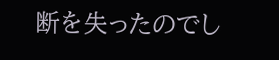断を失ったのでし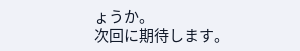ょうか。
次回に期待します。